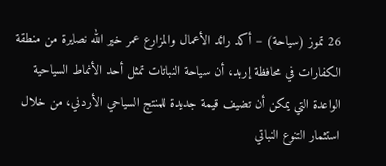26 تموز (سياحة) – أكد رائد الأعمال والمزارع عمر خير الله نصايرة من منطقة الكفارات في محافظة إربد، أن سياحة النباتات تمثل أحد الأنماط السياحية الواعدة التي يمكن أن تضيف قيمة جديدة للمنتج السياحي الأردني، من خلال استثمار التنوع النباتي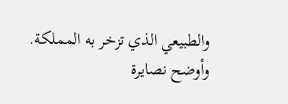والطبيعي الذي تزخر به المملكة.
وأوضح نصايرة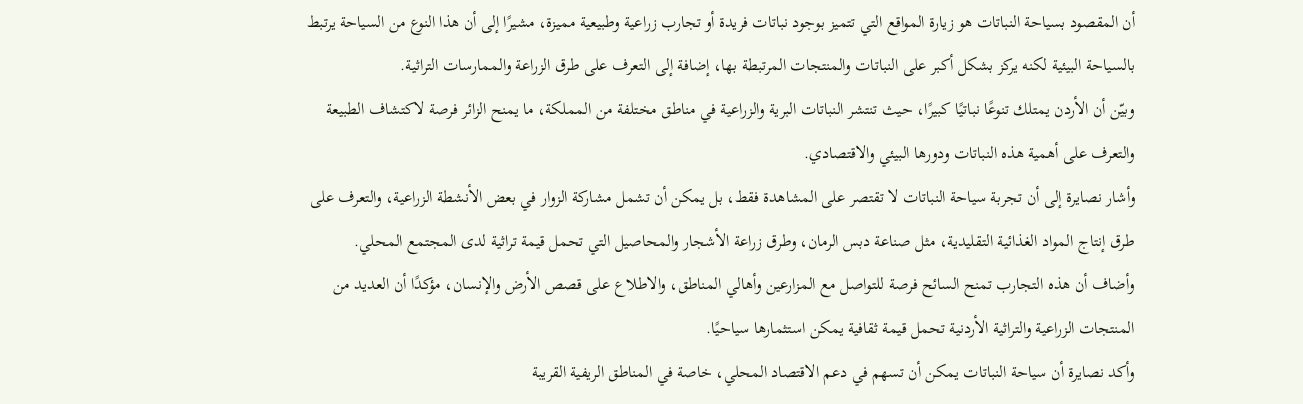أن المقصود بسياحة النباتات هو زيارة المواقع التي تتميز بوجود نباتات فريدة أو تجارب زراعية وطبيعية مميزة، مشيرًا إلى أن هذا النوع من السياحة يرتبط بالسياحة البيئية لكنه يركز بشكل أكبر على النباتات والمنتجات المرتبطة بها، إضافة إلى التعرف على طرق الزراعة والممارسات التراثية.
وبيّن أن الأردن يمتلك تنوعًا نباتيًا كبيرًا، حيث تنتشر النباتات البرية والزراعية في مناطق مختلفة من المملكة، ما يمنح الزائر فرصة لاكتشاف الطبيعة والتعرف على أهمية هذه النباتات ودورها البيئي والاقتصادي.
وأشار نصايرة إلى أن تجربة سياحة النباتات لا تقتصر على المشاهدة فقط، بل يمكن أن تشمل مشاركة الزوار في بعض الأنشطة الزراعية، والتعرف على طرق إنتاج المواد الغذائية التقليدية، مثل صناعة دبس الرمان، وطرق زراعة الأشجار والمحاصيل التي تحمل قيمة تراثية لدى المجتمع المحلي.
وأضاف أن هذه التجارب تمنح السائح فرصة للتواصل مع المزارعين وأهالي المناطق، والاطلاع على قصص الأرض والإنسان، مؤكدًا أن العديد من المنتجات الزراعية والتراثية الأردنية تحمل قيمة ثقافية يمكن استثمارها سياحيًا.
وأكد نصايرة أن سياحة النباتات يمكن أن تسهم في دعم الاقتصاد المحلي، خاصة في المناطق الريفية القريبة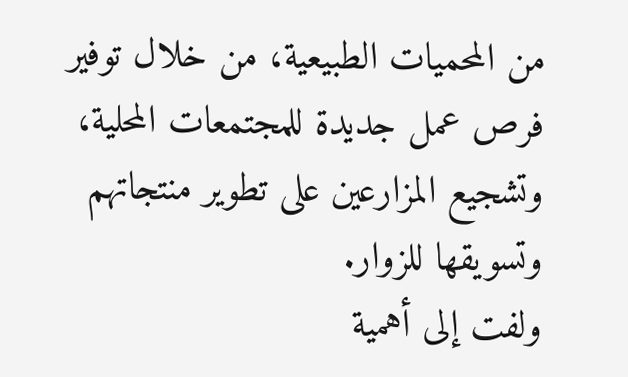من المحميات الطبيعية، من خلال توفير فرص عمل جديدة للمجتمعات المحلية، وتشجيع المزارعين على تطوير منتجاتهم وتسويقها للزوار.
ولفت إلى أهمية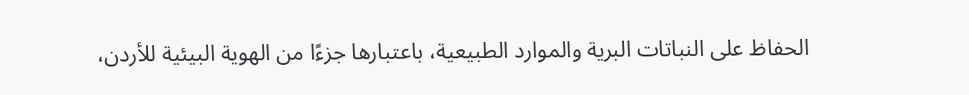الحفاظ على النباتات البرية والموارد الطبيعية، باعتبارها جزءًا من الهوية البيئية للأردن،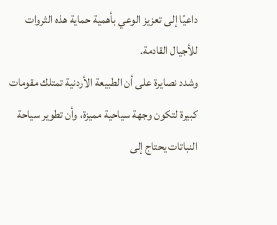داعيًا إلى تعزيز الوعي بأهمية حماية هذه الثروات للأجيال القادمة.
وشدد نصايرة على أن الطبيعة الأردنية تمتلك مقومات كبيرة لتكون وجهة سياحية مميزة، وأن تطوير سياحة النباتات يحتاج إلى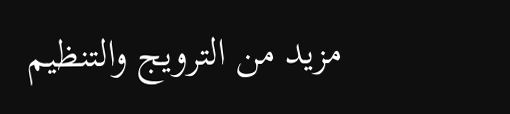مزيد من الترويج والتنظيم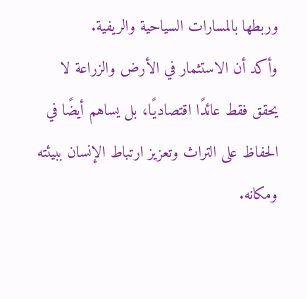وربطها بالمسارات السياحية والريفية.
وأكد أن الاستثمار في الأرض والزراعة لا يحقق فقط عائدًا اقتصاديًا، بل يساهم أيضًا في الحفاظ على التراث وتعزيز ارتباط الإنسان ببيئته ومكانه.